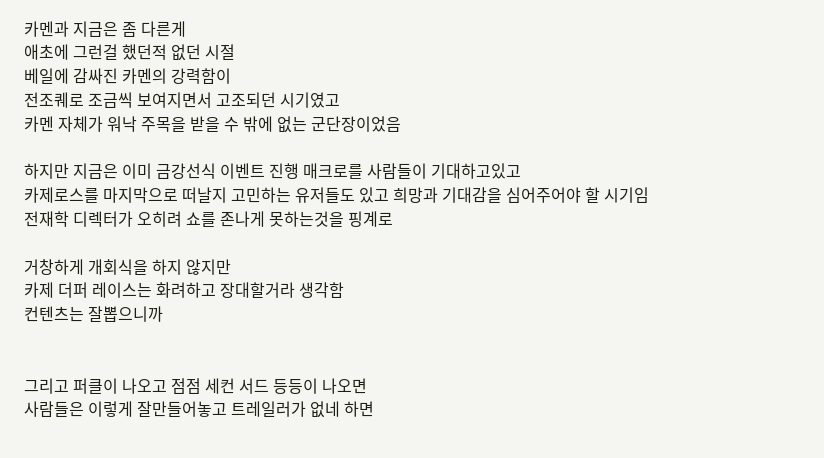카멘과 지금은 좀 다른게
애초에 그런걸 했던적 없던 시절
베일에 감싸진 카멘의 강력함이
전조퀘로 조금씩 보여지면서 고조되던 시기였고
카멘 자체가 워낙 주목을 받을 수 밖에 없는 군단장이었음

하지만 지금은 이미 금강선식 이벤트 진행 매크로를 사람들이 기대하고있고
카제로스를 마지막으로 떠날지 고민하는 유저들도 있고 희망과 기대감을 심어주어야 할 시기임
전재학 디렉터가 오히려 쇼를 존나게 못하는것을 핑계로

거창하게 개회식을 하지 않지만
카제 더퍼 레이스는 화려하고 장대할거라 생각함
컨텐츠는 잘뽑으니까


그리고 퍼클이 나오고 점점 세컨 서드 등등이 나오면
사람들은 이렇게 잘만들어놓고 트레일러가 없네 하면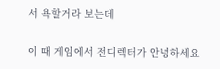서 욕할거라 보는데

이 때 게임에서 전디렉터가 안녕하세요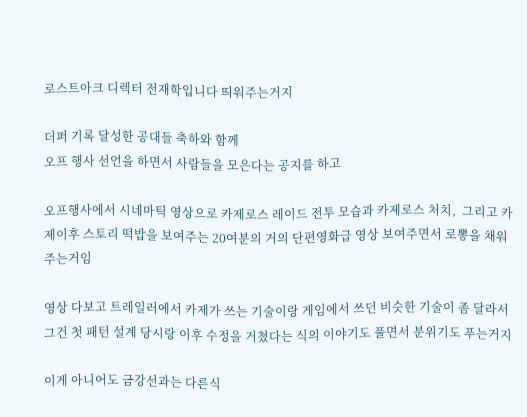로스트아크 디렉터 전재학입니다 띄워주는거지

더퍼 기록 달성한 공대들 축하와 함께
오프 행사 선언을 하면서 사람들을 모은다는 공지를 하고

오프행사에서 시네마틱 영상으로 카제로스 레이드 전투 모습과 카제로스 처치,  그리고 카제이후 스토리 떡밥을 보여주는 20여분의 거의 단편영화급 영상 보여주면서 로뽕을 채워주는거임

영상 다보고 트레일러에서 카제가 쓰는 기술이랑 게임에서 쓰던 비슷한 기술이 좀 달라서 그건 첫 패턴 설계 당시랑 이후 수정을 거쳤다는 식의 이야기도 풀면서 분위기도 푸는거지

이게 아니어도 금강선과는 다른식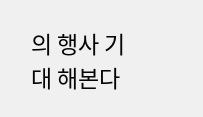의 행사 기대 해본다